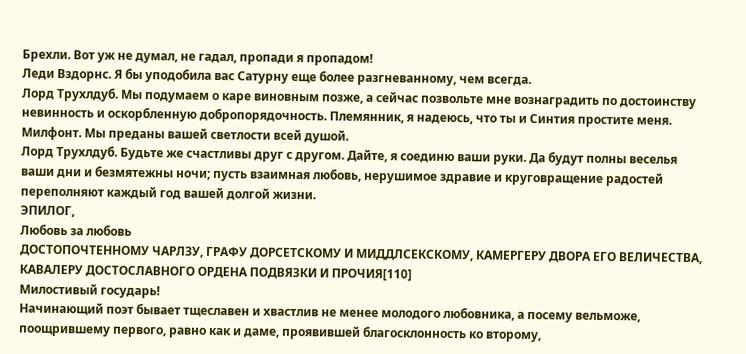Брехли. Вот уж не думал, не гадал, пропади я пропадом!
Леди Вздорнс. Я бы уподобила вас Сатурну еще более разгневанному, чем всегда.
Лорд Трухлдуб. Мы подумаем о каре виновным позже, а сейчас позвольте мне вознаградить по достоинству невинность и оскорбленную добропорядочность. Племянник, я надеюсь, что ты и Синтия простите меня.
Милфонт. Мы преданы вашей светлости всей душой.
Лорд Трухлдуб. Будьте же счастливы друг с другом. Дайте, я соединю ваши руки. Да будут полны веселья ваши дни и безмятежны ночи; пусть взаимная любовь, нерушимое здравие и круговращение радостей переполняют каждый год вашей долгой жизни.
ЭПИЛОГ,
Любовь за любовь
ДОСТОПОЧТЕННОМУ ЧАРЛЗУ, ГРАФУ ДОРСЕТСКОМУ И МИДДЛСЕКСКОМУ, КАМЕРГЕРУ ДВОРА ЕГО ВЕЛИЧЕСТВА, КАВАЛЕРУ ДОСТОСЛАВНОГО ОРДЕНА ПОДВЯЗКИ И ПРОЧИЯ[110]
Милостивый государь!
Начинающий поэт бывает тщеславен и хвастлив не менее молодого любовника, а посему вельможе, поощрившему первого, равно как и даме, проявившей благосклонность ко второму,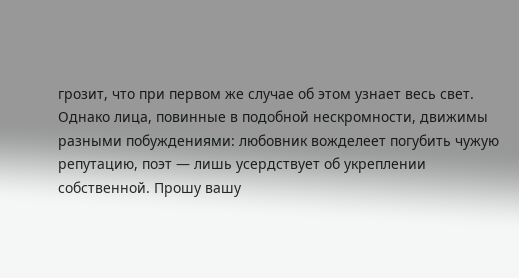грозит, что при первом же случае об этом узнает весь свет.
Однако лица, повинные в подобной нескромности, движимы разными побуждениями: любовник вожделеет погубить чужую репутацию, поэт — лишь усердствует об укреплении собственной. Прошу вашу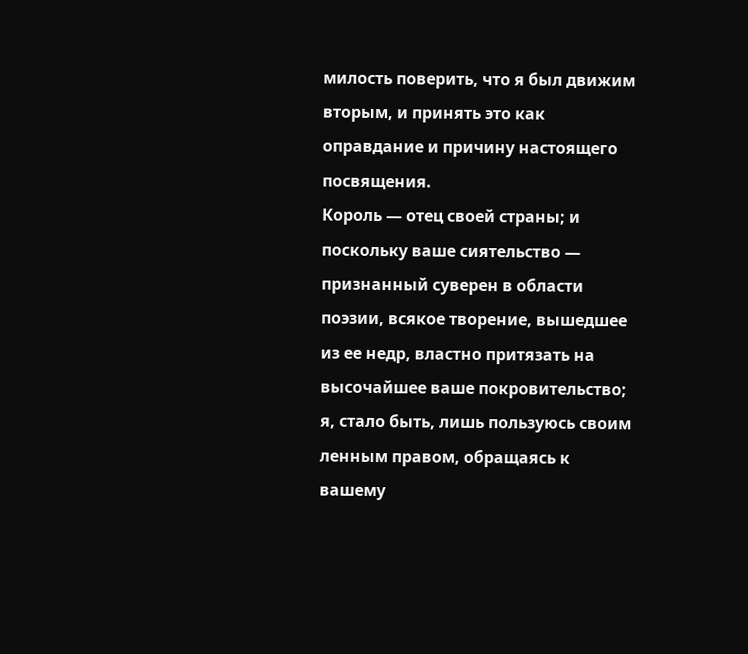милость поверить, что я был движим вторым, и принять это как оправдание и причину настоящего посвящения.
Король — отец своей страны; и поскольку ваше сиятельство — признанный суверен в области поэзии, всякое творение, вышедшее из ее недр, властно притязать на высочайшее ваше покровительство; я, стало быть, лишь пользуюсь своим ленным правом, обращаясь к вашему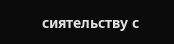сиятельству с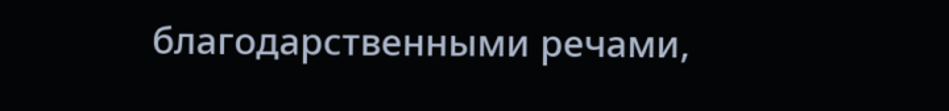благодарственными речами,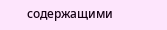содержащими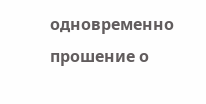одновременно прошение о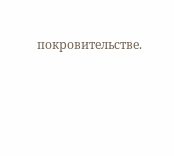покровительстве.